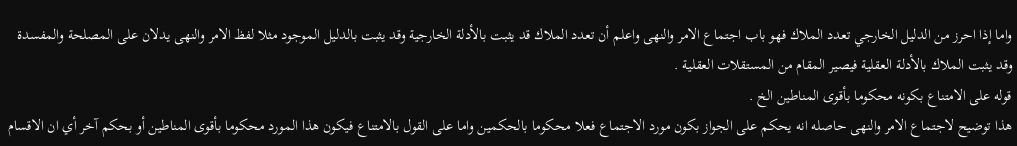واما إذا احرز من الدليل الخارجي تعدد الملاك فهو باب اجتماع الامر والنهى واعلم أن تعدد الملاك قد يثبت بالأدلة الخارجية وقد يثبت بالدليل الموجود مثلا لفظ الامر والنهى يدلان على المصلحة والمفسدة وقد يثبت الملاك بالأدلة العقلية فيصير المقام من المستقلات العقلية .
قوله على الامتناع بكونه محكوما بأقوى المناطين الخ .
هذا توضيح لاجتماع الامر والنهى حاصله انه يحكم على الجواز بكون مورد الاجتماع فعلا محكوما بالحكمين واما على القول بالامتناع فيكون هذا المورد محكوما بأقوى المناطين أو بحكم آخر أي ان الاقسام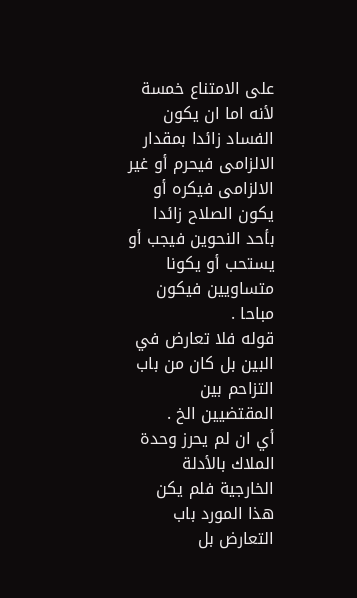على الامتناع خمسة لأنه اما ان يكون الفساد زائدا بمقدار الالزامى فيحرم أو غير الالزامى فيكره أو يكون الصلاح زائدا بأحد النحوين فيجب أو يستحب أو يكونا متساويين فيكون مباحا .
قوله فلا تعارض في البين بل كان من باب التزاحم بين المقتضيين الخ .
أي ان لم يحرز وحدة الملاك بالأدلة الخارجية فلم يكن هذا المورد باب التعارض بل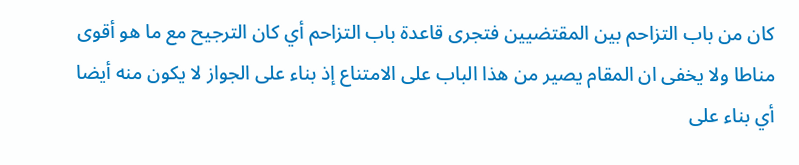كان من باب التزاحم بين المقتضيين فتجرى قاعدة باب التزاحم أي كان الترجيح مع ما هو أقوى مناطا ولا يخفى ان المقام يصير من هذا الباب على الامتناع إذ بناء على الجواز لا يكون منه أيضا أي بناء على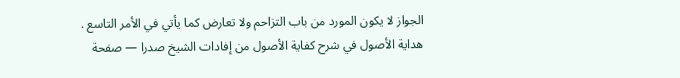الجواز لا يكون المورد من باب التزاحم ولا تعارض كما يأتي في الأمر التاسع .
هداية الأصول في شرح كفاية الأصول من إفادات الشيخ صدرا — صفحة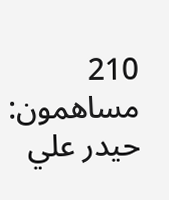210
مساهمون: حيدر علي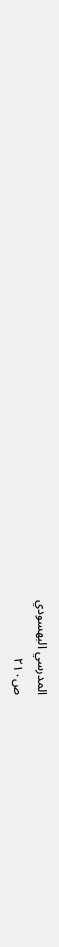المدرسي البهسودي
ص٢١٠